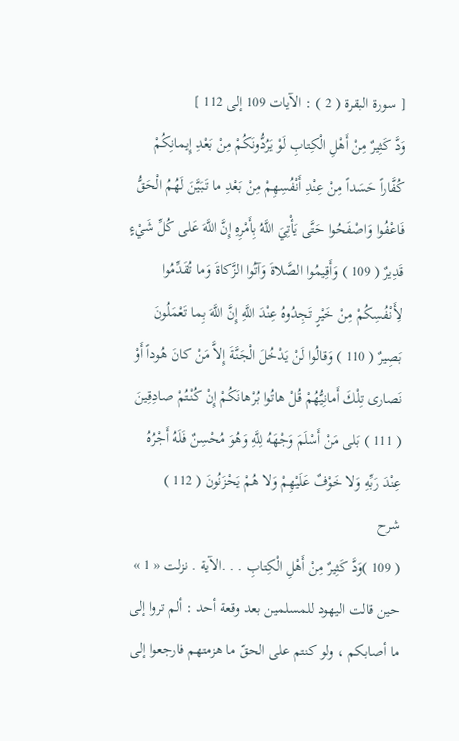[ سورة البقرة ( 2 ) : الآيات 109 إلى 112 ]
وَدَّ كَثِيرٌ مِنْ أَهْلِ الْكِتابِ لَوْ يَرُدُّونَكُمْ مِنْ بَعْدِ إِيمانِكُمْ كُفَّاراً حَسَداً مِنْ عِنْدِ أَنْفُسِهِمْ مِنْ بَعْدِ ما تَبَيَّنَ لَهُمُ الْحَقُّ فَاعْفُوا وَاصْفَحُوا حَتَّى يَأْتِيَ اللَّهُ بِأَمْرِهِ إِنَّ اللَّهَ عَلى كُلِّ شَيْءٍ قَدِيرٌ ( 109 ) وَأَقِيمُوا الصَّلاةَ وَآتُوا الزَّكاةَ وَما تُقَدِّمُوا لِأَنْفُسِكُمْ مِنْ خَيْرٍ تَجِدُوهُ عِنْدَ اللَّهِ إِنَّ اللَّهَ بِما تَعْمَلُونَ بَصِيرٌ ( 110 ) وَقالُوا لَنْ يَدْخُلَ الْجَنَّةَ إِلاَّ مَنْ كانَ هُوداً أَوْ نَصارى تِلْكَ أَمانِيُّهُمْ قُلْ هاتُوا بُرْهانَكُمْ إِنْ كُنْتُمْ صادِقِينَ ( 111 ) بَلى مَنْ أَسْلَمَ وَجْهَهُ لِلَّهِ وَهُوَ مُحْسِنٌ فَلَهُ أَجْرُهُ عِنْدَ رَبِّهِ وَلا خَوْفٌ عَلَيْهِمْ وَلا هُمْ يَحْزَنُونَ ( 112 )
شرح
( 109 )وَدَّ كَثِيرٌ مِنْ أَهْلِ الْكِتابِ . . .الآية . نزلت « 1 » حين قالت اليهود للمسلمين بعد وقعة أحد : ألم تروا إلى ما أصابكم ، ولو كنتم على الحقّ ما هزمتهم فارجعوا إلى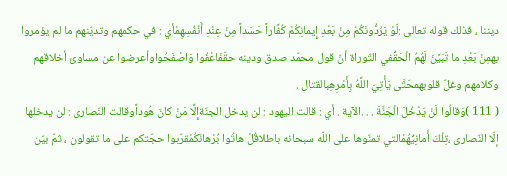ديننا ، فذلك قوله تعالى :لَوْ يَرُدُّونَكُمْ مِنْ بَعْدِ إِيمانِكُمْ كُفَّاراً حَسَداً مِنْ عِنْدِ أَنْفُسِهِمْأي : في حكمهم وتديّنهم ما لم يؤمروا بهمِنْ بَعْدِ ما تَبَيَّنَ لَهُمُ الْحَقُّفي التّوراة أنّ قول محمّد صدق ودينه حقّفَاعْفُوا وَاصْفَحُواوأعرضوا عن مساوئ أخلاقهم وكلامهم وغلّ قلوبهمحَتَّى يَأْتِيَ اللَّهُ بِأَمْرِهِبالقتال .
( 111 )وَقالُوا لَنْ يَدْخُلَ الْجَنَّةَ . . .الآية . أي : قالت اليهود : لن يدخل الجنّةإِلَّا مَنْ كانَ هُوداًوقالت النّصارى : لن يدخلها إلّا النّصارى ،تِلْكَ أَمانِيُّهُمْالتي تمنّوها على اللّه سبحانه باطلاقُلْ هاتُوا بُرْهانَكُمْقرّبوا حجّتكم على ما تقولون ، ثمّ بيّن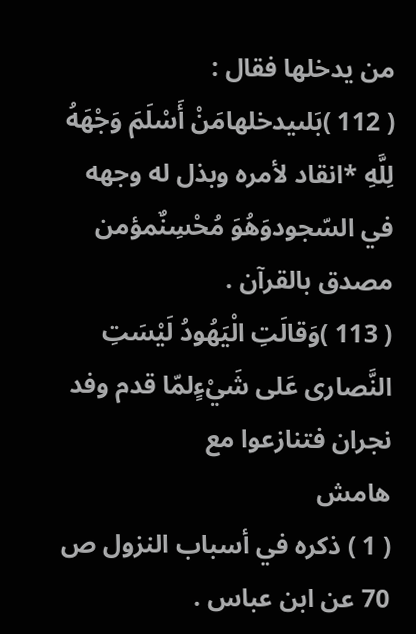من يدخلها فقال :
( 112 )بَلىيدخلهامَنْ أَسْلَمَ وَجْهَهُ لِلَّهِ *انقاد لأمره وبذل له وجهه في السّجودوَهُوَ مُحْسِنٌمؤمن مصدق بالقرآن .
( 113 )وَقالَتِ الْيَهُودُ لَيْسَتِ النَّصارى عَلى شَيْءٍلمّا قدم وفد نجران فتنازعوا مع
هامش
( 1 ) ذكره في أسباب النزول ص 70 عن ابن عباس .